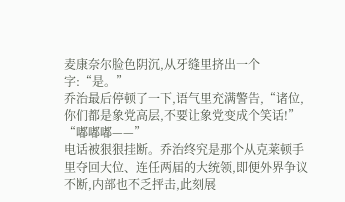麦康奈尔脸色阴沉,从牙缝里挤出一个字:“是。”
乔治最后停顿了一下,语气里充满警告,“诸位,你们都是象党高层,不要让象党变成个笑话!”
“嘟嘟嘟——”
电话被狠狠挂断。乔治终究是那个从克莱顿手里夺回大位、连任两届的大统领,即便外界争议不断,内部也不乏抨击,此刻展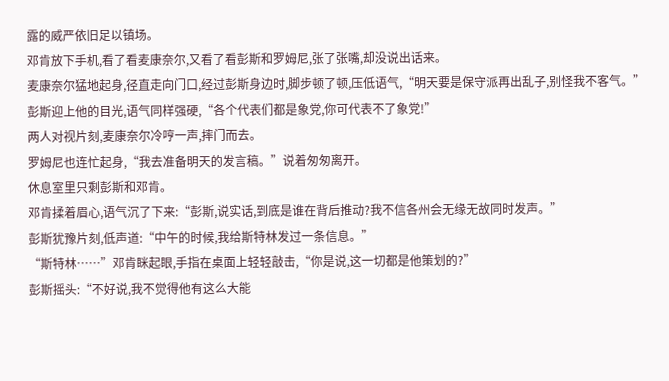露的威严依旧足以镇场。
邓肯放下手机,看了看麦康奈尔,又看了看彭斯和罗姆尼,张了张嘴,却没说出话来。
麦康奈尔猛地起身,径直走向门口,经过彭斯身边时,脚步顿了顿,压低语气,“明天要是保守派再出乱子,别怪我不客气。”
彭斯迎上他的目光,语气同样强硬,“各个代表们都是象党,你可代表不了象党!”
两人对视片刻,麦康奈尔冷哼一声,摔门而去。
罗姆尼也连忙起身,“我去准备明天的发言稿。”说着匆匆离开。
休息室里只剩彭斯和邓肯。
邓肯揉着眉心,语气沉了下来:“彭斯,说实话,到底是谁在背后推动?我不信各州会无缘无故同时发声。”
彭斯犹豫片刻,低声道:“中午的时候,我给斯特林发过一条信息。”
“斯特林……”邓肯眯起眼,手指在桌面上轻轻敲击,“你是说,这一切都是他策划的?”
彭斯摇头:“不好说,我不觉得他有这么大能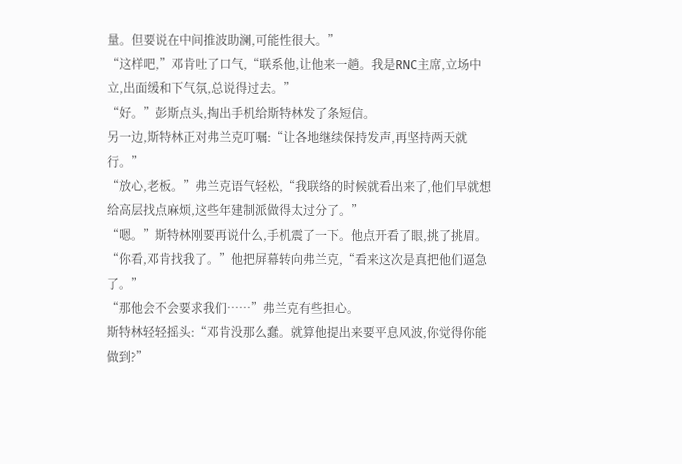量。但要说在中间推波助澜,可能性很大。”
“这样吧,”邓肯吐了口气,“联系他,让他来一趟。我是RNC主席,立场中立,出面缓和下气氛,总说得过去。”
“好。”彭斯点头,掏出手机给斯特林发了条短信。
另一边,斯特林正对弗兰克叮嘱:“让各地继续保持发声,再坚持两天就行。”
“放心,老板。”弗兰克语气轻松,“我联络的时候就看出来了,他们早就想给高层找点麻烦,这些年建制派做得太过分了。”
“嗯。”斯特林刚要再说什么,手机震了一下。他点开看了眼,挑了挑眉。
“你看,邓肯找我了。”他把屏幕转向弗兰克,“看来这次是真把他们逼急了。”
“那他会不会要求我们……”弗兰克有些担心。
斯特林轻轻摇头:“邓肯没那么蠢。就算他提出来要平息风波,你觉得你能做到?”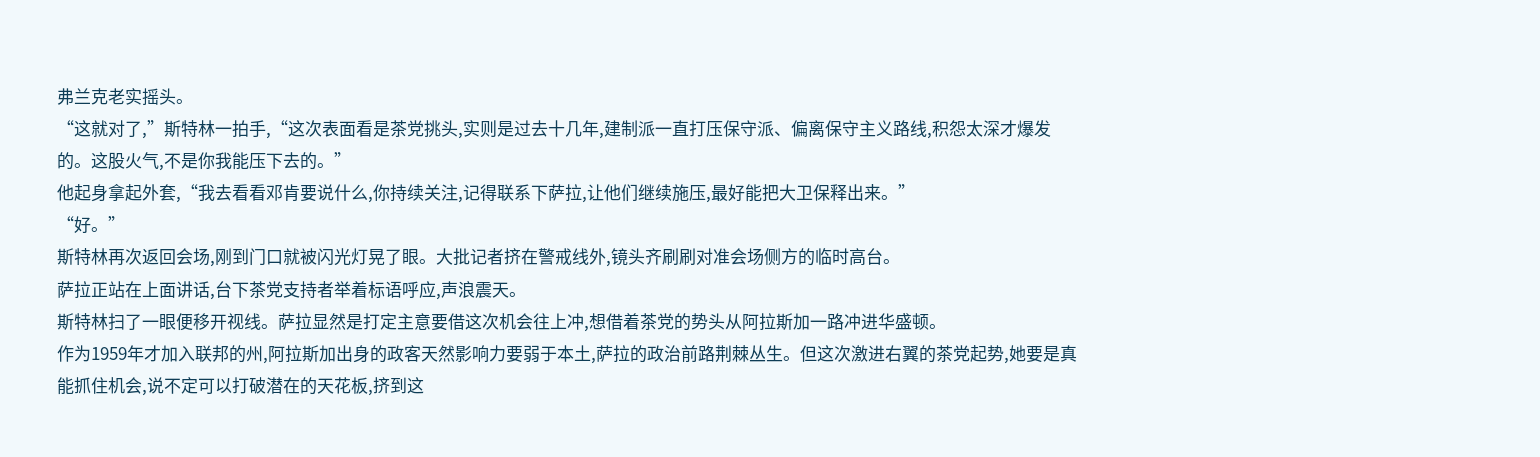弗兰克老实摇头。
“这就对了,”斯特林一拍手,“这次表面看是茶党挑头,实则是过去十几年,建制派一直打压保守派、偏离保守主义路线,积怨太深才爆发的。这股火气,不是你我能压下去的。”
他起身拿起外套,“我去看看邓肯要说什么,你持续关注,记得联系下萨拉,让他们继续施压,最好能把大卫保释出来。”
“好。”
斯特林再次返回会场,刚到门口就被闪光灯晃了眼。大批记者挤在警戒线外,镜头齐刷刷对准会场侧方的临时高台。
萨拉正站在上面讲话,台下茶党支持者举着标语呼应,声浪震天。
斯特林扫了一眼便移开视线。萨拉显然是打定主意要借这次机会往上冲,想借着茶党的势头从阿拉斯加一路冲进华盛顿。
作为1959年才加入联邦的州,阿拉斯加出身的政客天然影响力要弱于本土,萨拉的政治前路荆棘丛生。但这次激进右翼的茶党起势,她要是真能抓住机会,说不定可以打破潜在的天花板,挤到这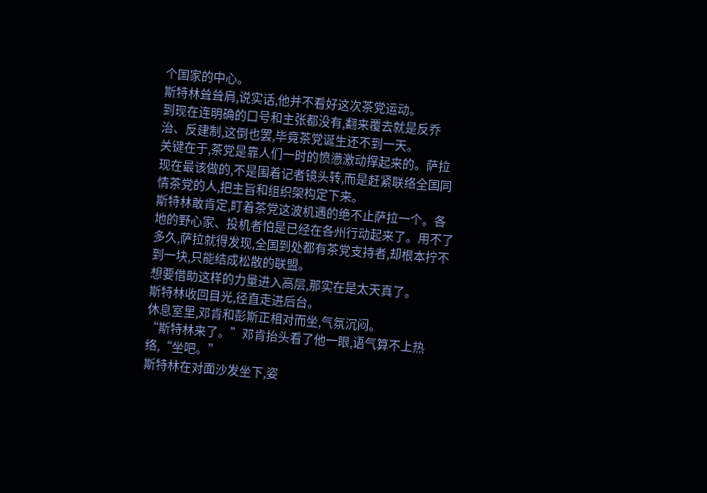个国家的中心。
斯特林耸耸肩,说实话,他并不看好这次茶党运动。
到现在连明确的口号和主张都没有,翻来覆去就是反乔治、反建制,这倒也罢,毕竟茶党诞生还不到一天。
关键在于,茶党是靠人们一时的愤懑激动撑起来的。萨拉现在最该做的,不是围着记者镜头转,而是赶紧联络全国同情茶党的人,把主旨和组织架构定下来。
斯特林敢肯定,盯着茶党这波机遇的绝不止萨拉一个。各地的野心家、投机者怕是已经在各州行动起来了。用不了多久,萨拉就得发现,全国到处都有茶党支持者,却根本拧不到一块,只能结成松散的联盟。
想要借助这样的力量进入高层,那实在是太天真了。
斯特林收回目光,径直走进后台。
休息室里,邓肯和彭斯正相对而坐,气氛沉闷。
“斯特林来了。”邓肯抬头看了他一眼,语气算不上热络,“坐吧。”
斯特林在对面沙发坐下,姿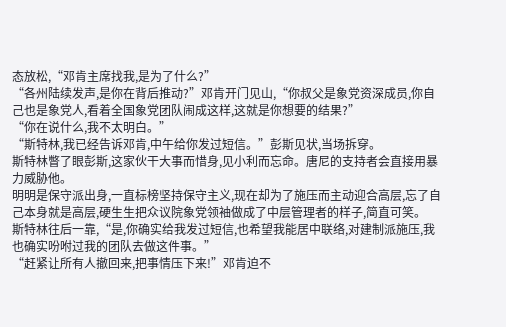态放松,“邓肯主席找我,是为了什么?”
“各州陆续发声,是你在背后推动?”邓肯开门见山,“你叔父是象党资深成员,你自己也是象党人,看着全国象党团队闹成这样,这就是你想要的结果?”
“你在说什么,我不太明白。”
“斯特林,我已经告诉邓肯,中午给你发过短信。”彭斯见状,当场拆穿。
斯特林瞥了眼彭斯,这家伙干大事而惜身,见小利而忘命。唐尼的支持者会直接用暴力威胁他。
明明是保守派出身,一直标榜坚持保守主义,现在却为了施压而主动迎合高层,忘了自己本身就是高层,硬生生把众议院象党领袖做成了中层管理者的样子,简直可笑。
斯特林往后一靠,“是,你确实给我发过短信,也希望我能居中联络,对建制派施压,我也确实吩咐过我的团队去做这件事。”
“赶紧让所有人撤回来,把事情压下来!”邓肯迫不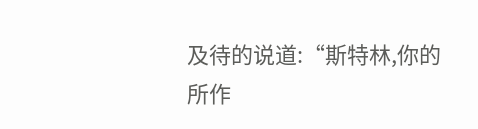及待的说道:“斯特林,你的所作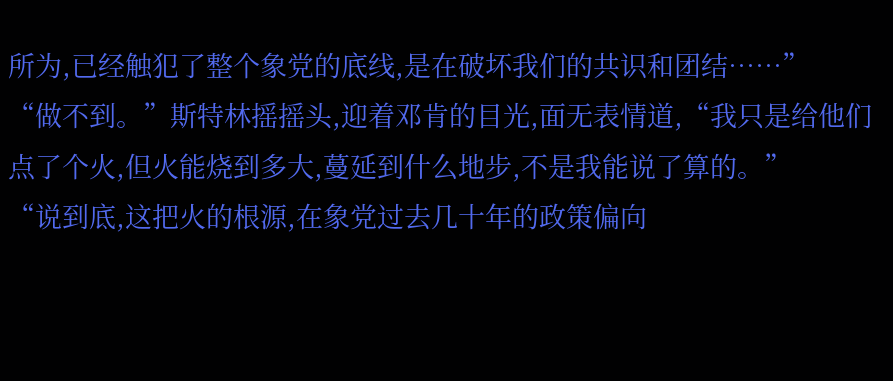所为,已经触犯了整个象党的底线,是在破坏我们的共识和团结……”
“做不到。”斯特林摇摇头,迎着邓肯的目光,面无表情道,“我只是给他们点了个火,但火能烧到多大,蔓延到什么地步,不是我能说了算的。”
“说到底,这把火的根源,在象党过去几十年的政策偏向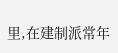里,在建制派常年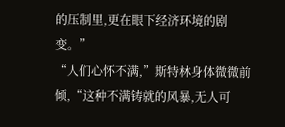的压制里,更在眼下经济环境的剧变。”
“人们心怀不满,”斯特林身体微微前倾,“这种不满铸就的风暴,无人可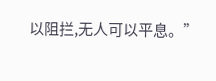以阻拦,无人可以平息。”